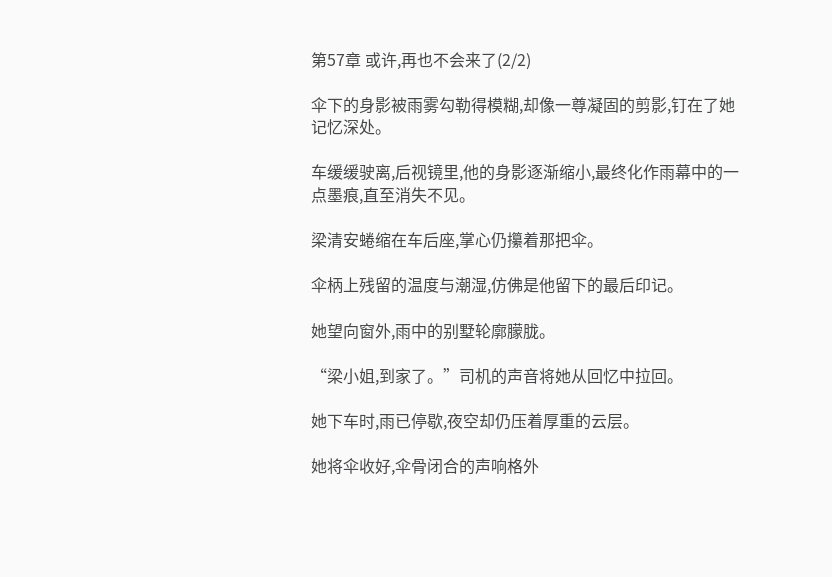第57章 或许,再也不会来了(2/2)

伞下的身影被雨雾勾勒得模糊,却像一尊凝固的剪影,钉在了她记忆深处。

车缓缓驶离,后视镜里,他的身影逐渐缩小,最终化作雨幕中的一点墨痕,直至消失不见。

梁清安蜷缩在车后座,掌心仍攥着那把伞。

伞柄上残留的温度与潮湿,仿佛是他留下的最后印记。

她望向窗外,雨中的别墅轮廓朦胧。

“梁小姐,到家了。”司机的声音将她从回忆中拉回。

她下车时,雨已停歇,夜空却仍压着厚重的云层。

她将伞收好,伞骨闭合的声响格外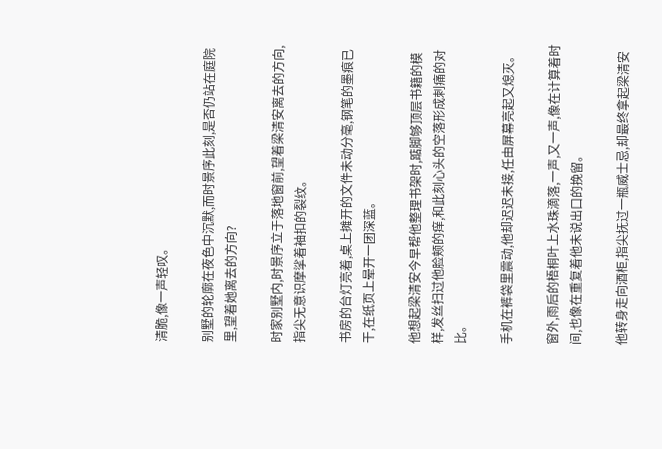清脆,像一声轻叹。

别墅的轮廓在夜色中沉默,而时景序此刻,是否仍站在庭院里,望着她离去的方向?

时家别墅内,时景序立于落地窗前,望着梁清安离去的方向,指尖无意识摩挲着袖扣的裂纹。

书房的台灯亮着,桌上摊开的文件未动分毫,钢笔的墨痕已干,在纸页上晕开一团深蓝。

他想起梁清安今早帮他整理书架时,踮脚够顶层书籍的模样,发丝扫过他脸颊的痒,和此刻心头的空落形成刺痛的对比。

手机在裤袋里震动,他却迟迟未接,任由屏幕亮起又熄灭。

窗外,雨后的梧桐叶上水珠滴落,一声,又一声,像在计算着时间,也像在重复着他未说出口的挽留。

他转身走向酒柜,指尖抚过一瓶威士忌,却最终拿起梁清安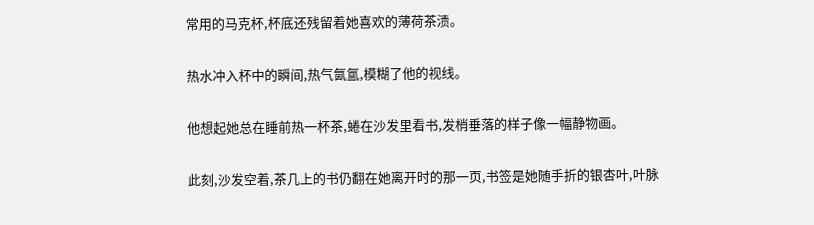常用的马克杯,杯底还残留着她喜欢的薄荷茶渍。

热水冲入杯中的瞬间,热气氤氲,模糊了他的视线。

他想起她总在睡前热一杯茶,蜷在沙发里看书,发梢垂落的样子像一幅静物画。

此刻,沙发空着,茶几上的书仍翻在她离开时的那一页,书签是她随手折的银杏叶,叶脉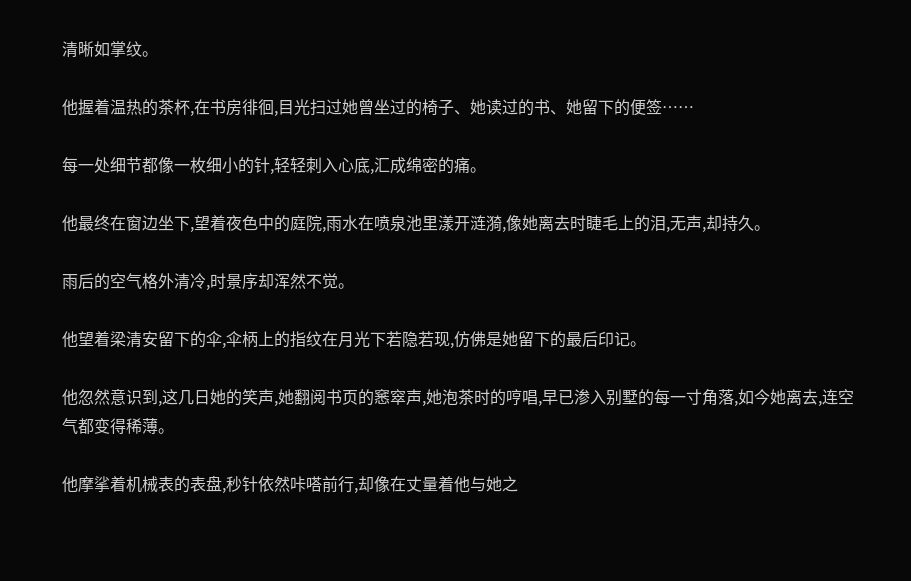清晰如掌纹。

他握着温热的茶杯,在书房徘徊,目光扫过她曾坐过的椅子、她读过的书、她留下的便签……

每一处细节都像一枚细小的针,轻轻刺入心底,汇成绵密的痛。

他最终在窗边坐下,望着夜色中的庭院,雨水在喷泉池里漾开涟漪,像她离去时睫毛上的泪,无声,却持久。

雨后的空气格外清冷,时景序却浑然不觉。

他望着梁清安留下的伞,伞柄上的指纹在月光下若隐若现,仿佛是她留下的最后印记。

他忽然意识到,这几日她的笑声,她翻阅书页的窸窣声,她泡茶时的哼唱,早已渗入别墅的每一寸角落,如今她离去,连空气都变得稀薄。

他摩挲着机械表的表盘,秒针依然咔嗒前行,却像在丈量着他与她之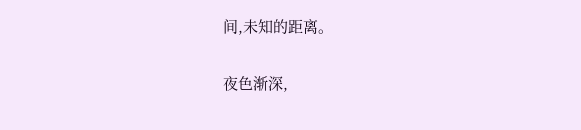间,未知的距离。

夜色渐深,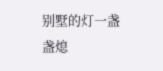别墅的灯一盏盏熄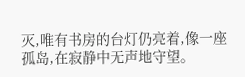灭,唯有书房的台灯仍亮着,像一座孤岛,在寂静中无声地守望。